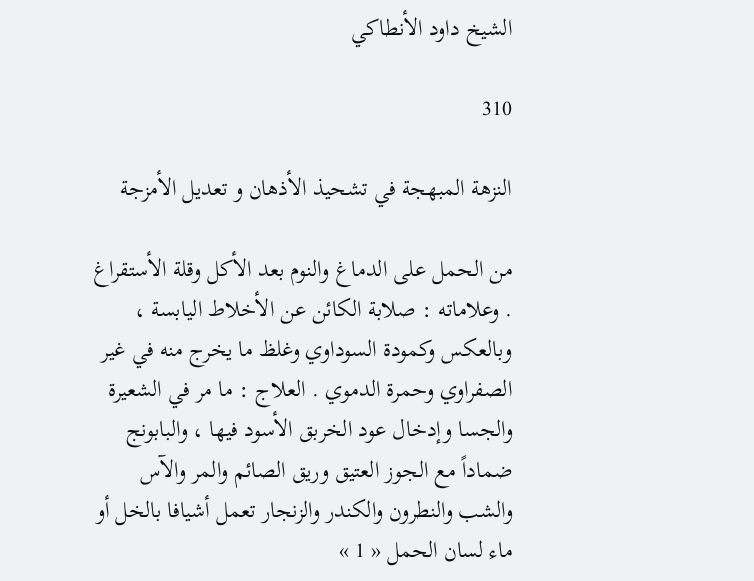الشيخ داود الأنطاكي

310

النزهة المبهجة في تشحيذ الأذهان و تعديل الأمزجة

من الحمل على الدماغ والنوم بعد الأكل وقلة الأستقراغ . وعلاماته : صلابة الكائن عن الأخلاط اليابسة ، وبالعكس وكمودة السوداوي وغلظ ما يخرج منه في غير الصفراوي وحمرة الدموي . العلاج : ما مر في الشعيرة والجسا وإدخال عود الخربق الأسود فيها ، والبابونج ضماداً مع الجوز العتيق وريق الصائم والمر والآس والشب والنطرون والكندر والزنجار تعمل أشيافا بالخل أو ماء لسان الحمل « 1 »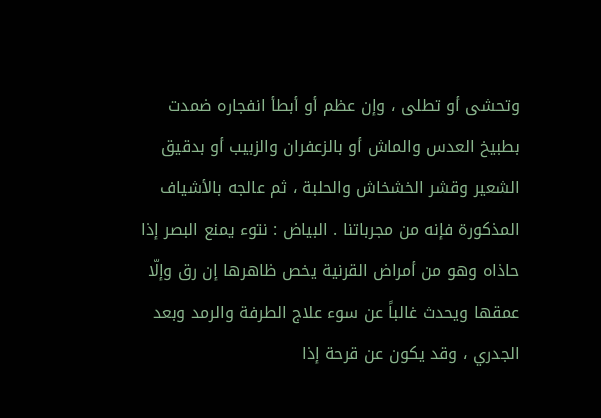وتحشى أو تطلى ، وإن عظم أو أبطأ انفجاره ضمدت بطبيخ العدس والماش أو بالزعفران والزبيب أو بدقيق الشعير وقشر الخشخاش والحلبة ، ثم عالجه بالأشياف المذكورة فإنه من مجرباتنا . البياض : نتوء يمنع البصر إذا حاذاه وهو من أمراض القرنية يخص ظاهرها إن رق وإلّا عمقها ويحدث غالباً عن سوء علاج الطرفة والرمد وبعد الجدري ، وقد يكون عن قرحة إذا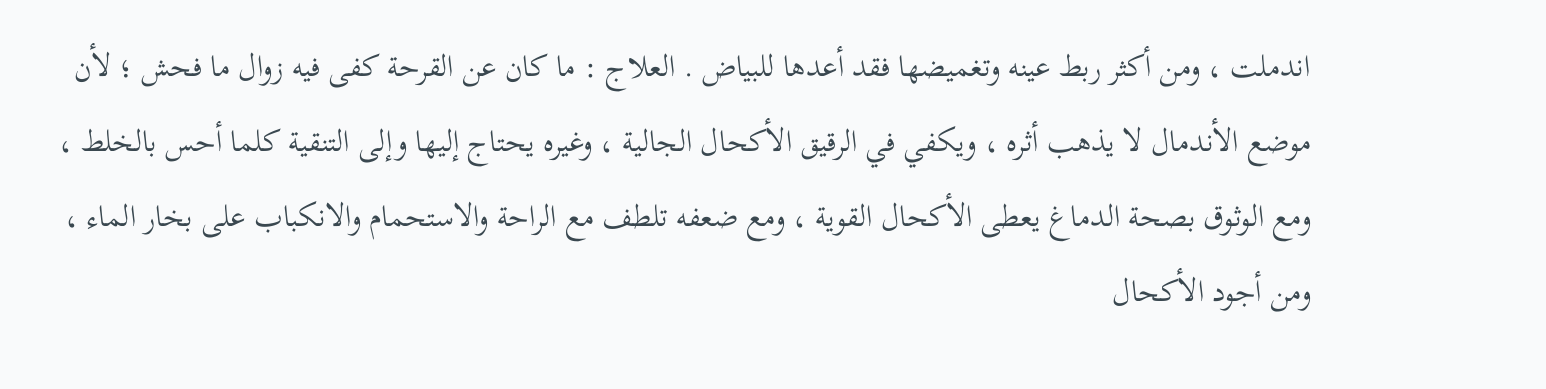اندملت ، ومن أكثر ربط عينه وتغميضها فقد أعدها للبياض . العلاج : ما كان عن القرحة كفى فيه زوال ما فحش ؛ لأن موضع الأندمال لا يذهب أثره ، ويكفي في الرقيق الأكحال الجالية ، وغيره يحتاج إليها وإلى التنقية كلما أحس بالخلط ، ومع الوثوق بصحة الدماغ يعطى الأكحال القوية ، ومع ضعفه تلطف مع الراحة والاستحمام والانكباب على بخار الماء ، ومن أجود الأكحال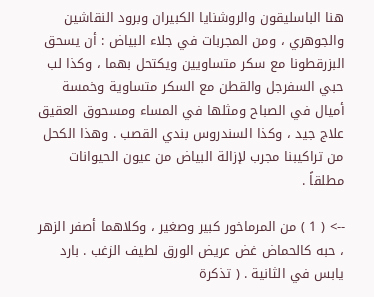هنا الباسليقون والروشنايا الكبيران وبرود النقاشين والجوهري ، ومن المجربات في جلاء البياض : أن يسحق البزرقطونا مع سكر متساويين ويكتحل بهما ، وكذا لب حبي السفرجل والقطن مع السكر متساوية وخمسة أميال في الصباح ومثلها في المساء ومسحوق العقيق علاج جيد ، وكذا السندروس بندي القصب . وهذا الكحل من تراكيبنا مجرب لإزالة البياض من عيون الحيوانات مطلقاً .

--> ( 1 ) من المرماخور كبير وصغير ، وكلاهما أصفر الزهر ، حبه كالحماض غض عريض الورق لطيف الزغب . بارد يابس في الثانية . ( تذكرة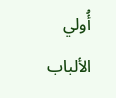أُولي الألباب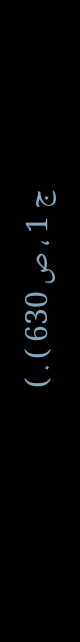ج 1 ، ص 630 ) . )